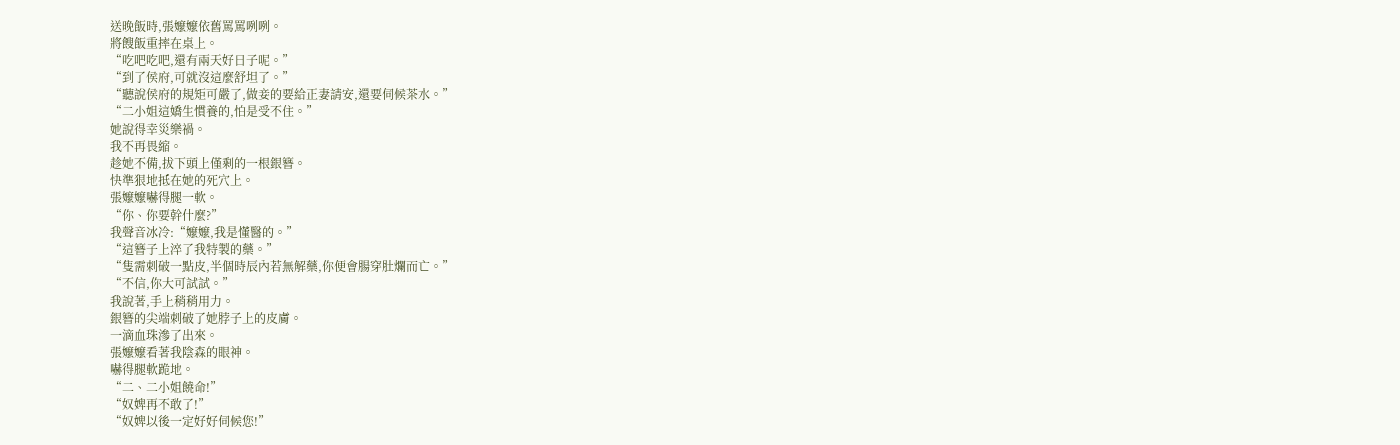送晚飯時,張嬤嬤依舊罵罵咧咧。
將餿飯重摔在桌上。
“吃吧吃吧,還有兩天好日子呢。”
“到了侯府,可就沒這麼舒坦了。”
“聽說侯府的規矩可嚴了,做妾的要給正妻請安,還要伺候茶水。”
“二小姐這嬌生慣養的,怕是受不住。”
她說得幸災樂禍。
我不再畏縮。
趁她不備,拔下頭上僅剩的一根銀簪。
快準狠地抵在她的死穴上。
張嬤嬤嚇得腿一軟。
“你、你要幹什麼?”
我聲音冰冷:“嬤嬤,我是懂醫的。”
“這簪子上淬了我特製的藥。”
“隻需刺破一點皮,半個時辰內若無解藥,你便會腸穿肚爛而亡。”
“不信,你大可試試。”
我說著,手上稍稍用力。
銀簪的尖端刺破了她脖子上的皮膚。
一滴血珠滲了出來。
張嬤嬤看著我陰森的眼神。
嚇得腿軟跪地。
“二、二小姐饒命!”
“奴婢再不敢了!”
“奴婢以後一定好好伺候您!”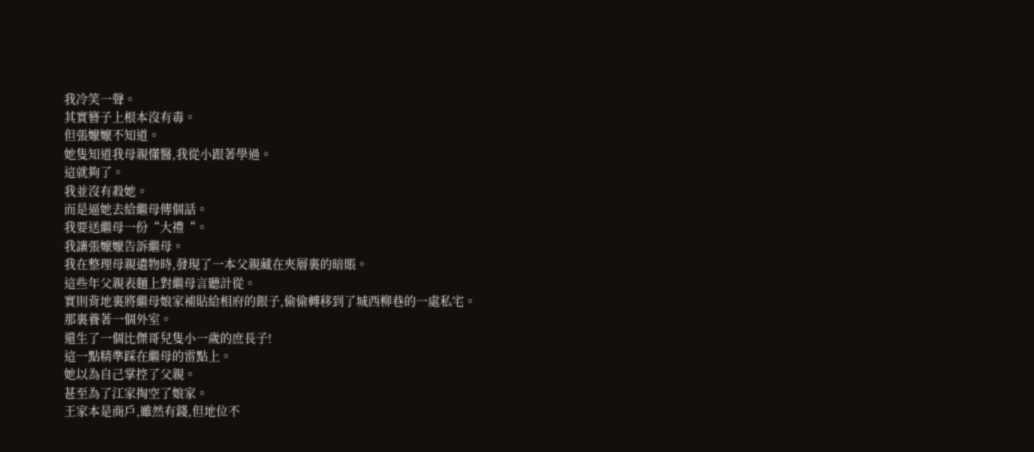我冷笑一聲。
其實簪子上根本沒有毒。
但張嬤嬤不知道。
她隻知道我母親懂醫,我從小跟著學過。
這就夠了。
我並沒有殺她。
而是逼她去給繼母傳個話。
我要送繼母一份“大禮“。
我讓張嬤嬤告訴繼母。
我在整理母親遺物時,發現了一本父親藏在夾層裏的暗賬。
這些年父親表麵上對繼母言聽計從。
實則背地裏將繼母娘家補貼給相府的銀子,偷偷轉移到了城西柳巷的一處私宅。
那裏養著一個外室。
還生了一個比傑哥兒隻小一歲的庶長子!
這一點精準踩在繼母的雷點上。
她以為自己掌控了父親。
甚至為了江家掏空了娘家。
王家本是商戶,雖然有錢,但地位不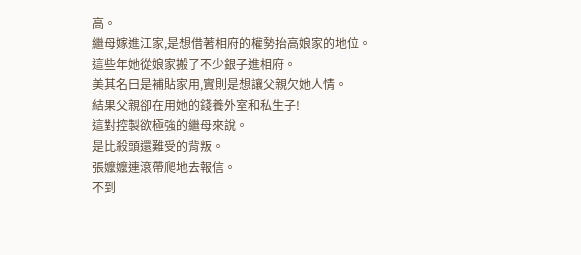高。
繼母嫁進江家,是想借著相府的權勢抬高娘家的地位。
這些年她從娘家搬了不少銀子進相府。
美其名曰是補貼家用,實則是想讓父親欠她人情。
結果父親卻在用她的錢養外室和私生子!
這對控製欲極強的繼母來說。
是比殺頭還難受的背叛。
張嬤嬤連滾帶爬地去報信。
不到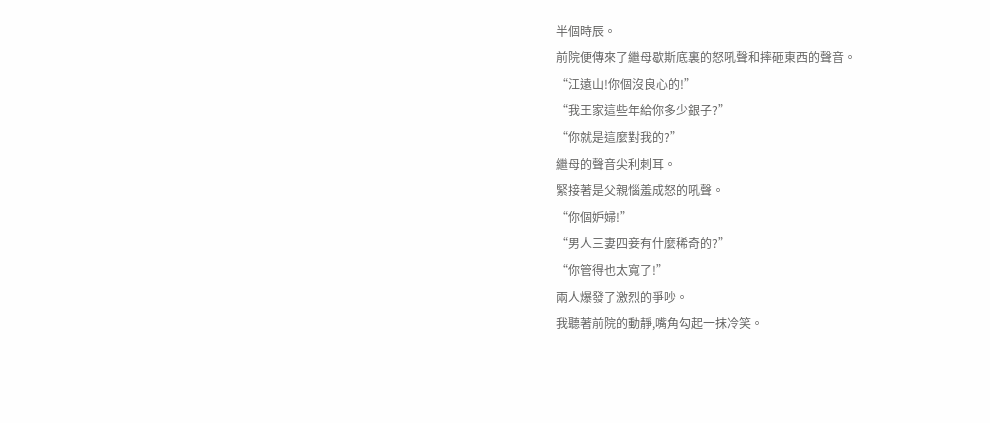半個時辰。
前院便傳來了繼母歇斯底裏的怒吼聲和摔砸東西的聲音。
“江遠山!你個沒良心的!”
“我王家這些年給你多少銀子?”
“你就是這麼對我的?”
繼母的聲音尖利刺耳。
緊接著是父親惱羞成怒的吼聲。
“你個妒婦!”
“男人三妻四妾有什麼稀奇的?”
“你管得也太寬了!”
兩人爆發了激烈的爭吵。
我聽著前院的動靜,嘴角勾起一抹冷笑。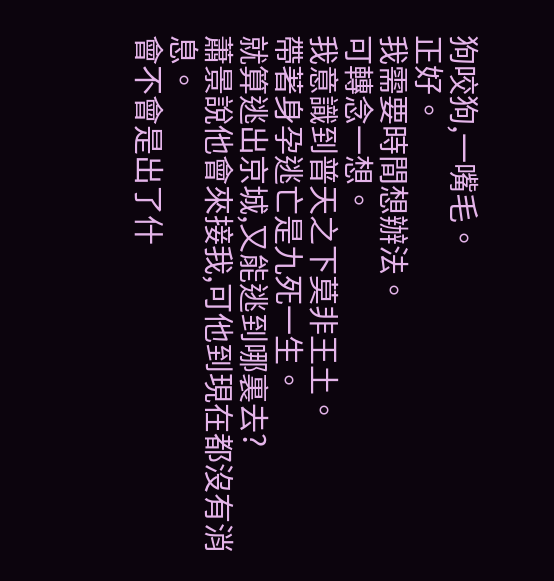狗咬狗,一嘴毛。
正好。
我需要時間想辦法。
可轉念一想。
我意識到普天之下莫非王土。
帶著身孕逃亡是九死一生。
就算逃出京城,又能逃到哪裏去?
蕭景說他會來接我,可他到現在都沒有消息。
會不會是出了什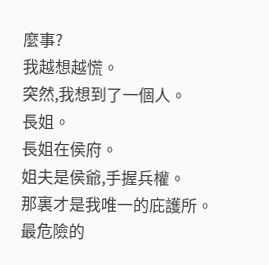麼事?
我越想越慌。
突然,我想到了一個人。
長姐。
長姐在侯府。
姐夫是侯爺,手握兵權。
那裏才是我唯一的庇護所。
最危險的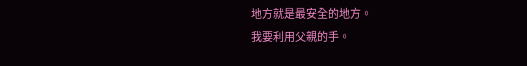地方就是最安全的地方。
我要利用父親的手。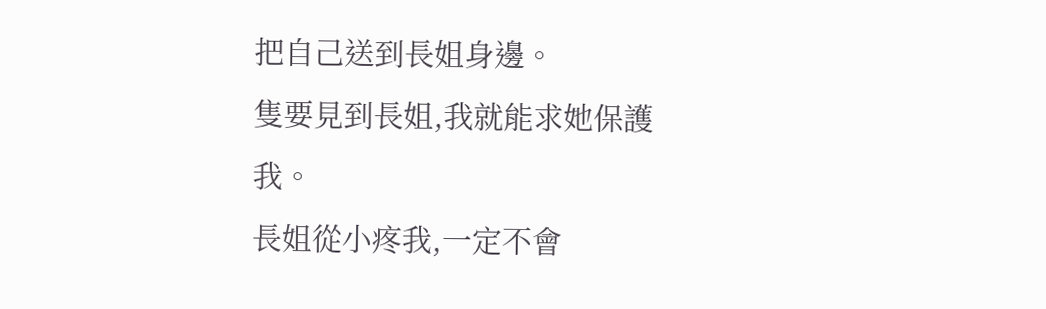把自己送到長姐身邊。
隻要見到長姐,我就能求她保護我。
長姐從小疼我,一定不會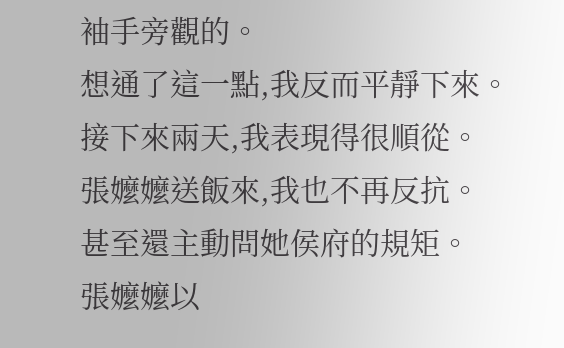袖手旁觀的。
想通了這一點,我反而平靜下來。
接下來兩天,我表現得很順從。
張嬤嬤送飯來,我也不再反抗。
甚至還主動問她侯府的規矩。
張嬤嬤以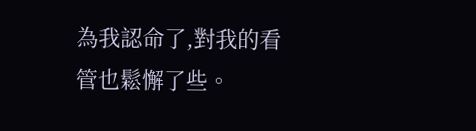為我認命了,對我的看管也鬆懈了些。